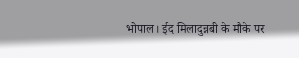भोपाल। ईद मिलादुन्नबी के मौके पर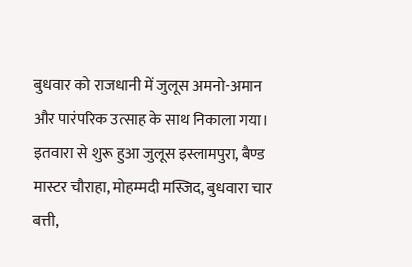बुधवार को राजधानी में जुलूस अमनो-अमान और पारंपरिक उत्साह के साथ निकाला गया। इतवारा से शुरू हुआ जुलूस इस्लामपुरा, बैण्ड मास्टर चौराहा, मोहम्मदी मस्जिद, बुधवारा चार बत्ती,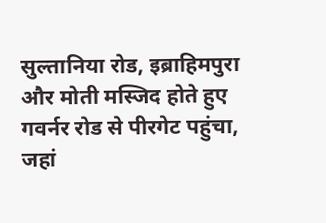सुल्तानिया रोड, इब्राहिमपुरा और मोती मस्जिद होते हुए गवर्नर रोड से पीरगेट पहुंचा, जहां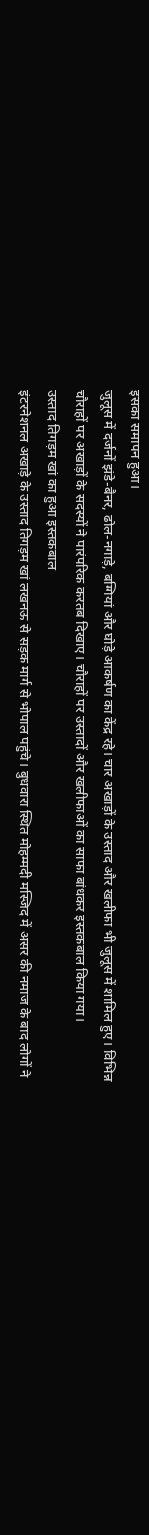इसका समापन हुआ।
जुलूस में दर्जनों झंडे-बैनर, ढोल-नगाड़े, बग्गियां और घोड़े आकर्षण का केंद्र रहे। चार अखाड़ों के उस्ताद और खलीफा भी जुलूस में शामिल हुए। विभिन्न चौराहों पर अखाड़ों के सदस्यों ने पारंपरिक करतब दिखाए। चौराहों पर उस्तादों और खलीफाओं का साफा बांधकर इस्तकबाल किया गया।
उस्ताद तिगड़म खां का हुआ इस्तकबाल
इंटरनेशनल अखाड़े के उस्ताद तिगड़म खां लखनऊ से सड़क मार्ग से भोपाल पहुंचे। बुधवारा स्थित मोहम्मदी मस्जिद में असर की नमाज के बाद लोगों ने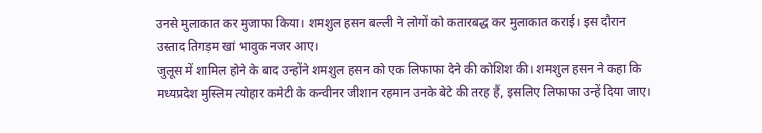उनसे मुलाकात कर मुजाफा किया। शमशुल हसन बल्ली ने लोगों को कतारबद्ध कर मुलाकात कराई। इस दौरान उस्ताद तिगड़म खां भावुक नजर आए।
जुलूस में शामिल होने के बाद उन्होंने शमशुल हसन को एक लिफाफा देने की कोशिश की। शमशुल हसन ने कहा कि मध्यप्रदेश मुस्लिम त्योहार कमेटी के कन्वीनर जीशान रहमान उनके बेटे की तरह हैं, इसलिए लिफाफा उन्हें दिया जाए।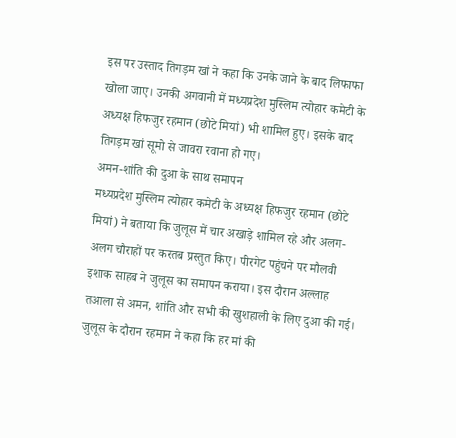इस पर उस्ताद तिगड़म खां ने कहा कि उनके जाने के बाद लिफाफा खोला जाए। उनकी अगवानी में मध्यप्रदेश मुस्लिम त्योहार कमेटी के अध्यक्ष हिफजुर रहमान (छोटे मियां) भी शामिल हुए। इसके बाद तिगड़म खां सूमो से जावरा रवाना हो गए।
अमन-शांति की दुआ के साथ समापन
मध्यप्रदेश मुस्लिम त्योहार कमेटी के अध्यक्ष हिफजुर रहमान (छोटे मियां) ने बताया कि जुलूस में चार अखाड़े शामिल रहे और अलग-अलग चौराहों पर करतब प्रस्तुत किए। पीरगेट पहुंचने पर मौलवी इशाक साहब ने जुलूस का समापन कराया। इस दौरान अल्लाह तआला से अमन, शांति और सभी की खुशहाली के लिए दुआ की गई।
जुलूस के दौरान रहमान ने कहा कि हर मां की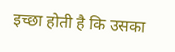इच्छा होती है कि उसका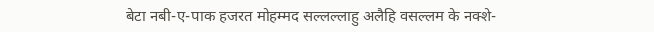बेटा नबी-ए-पाक हजरत मोहम्मद सल्लल्लाहु अलैहि वसल्लम के नक्शे-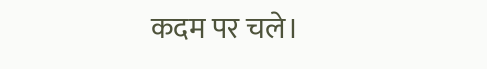कदम पर चले।